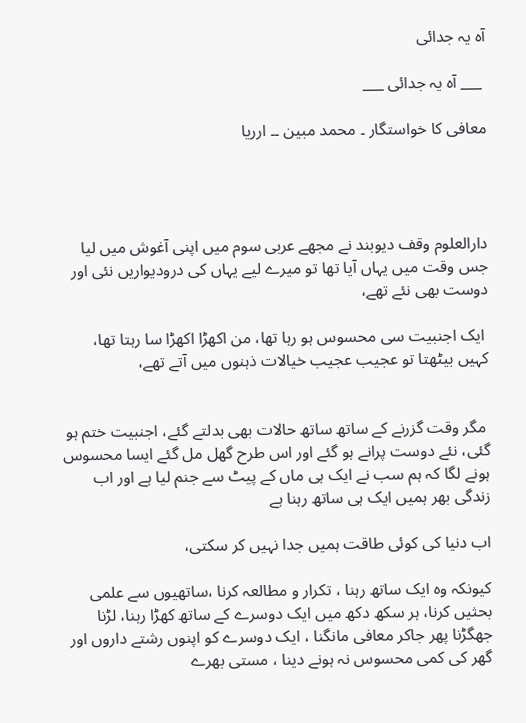آہ یہ جدائی

 ___ آہ یہ جدائی ___

معافی کا خواستگار ۔ محمد مبین ۔۔ ارریا




دارالعلوم وقف دیوبند نے مجھے عربی سوم میں اپنی آغوش میں لیا جس وقت میں یہاں آیا تھا تو میرے لیے یہاں کی درودیواریں نئی اور دوست بھی نئے تھے،

 ایک اجنبیت سی محسوس ہو رہا تھا، من اکھڑا اکھڑا سا رہتا تھا، کہیں بیٹھتا تو عجیب عجیب خیالات ذہنوں میں آتے تھے،


 مگر وقت گزرنے کے ساتھ ساتھ حالات بھی بدلتے گئے، اجنبیت ختم ہو گئی، نئے دوست پرانے ہو گئے اور اس طرح گھل مل گئے ایسا محسوس ہونے لگا کہ ہم سب نے ایک ہی ماں کے پیٹ سے جنم لیا ہے اور اب زندگی بھر ہمیں ایک ہی ساتھ رہنا ہے

اب دنیا کی کوئی طاقت ہمیں جدا نہیں کر سکتی،

کیونکہ وہ ایک ساتھ رہنا ، تکرار و مطالعہ کرنا ،ساتھیوں سے علمی بحثیں کرنا، ہر سکھ دکھ میں ایک دوسرے کے ساتھ کھڑا رہنا، لڑنا جھگڑنا پھر جاکر معافی مانگنا ، ایک دوسرے کو اپنوں رشتے داروں اور گھر کی کمی محسوس نہ ہونے دینا ، مستی بھرے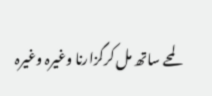لمحے ساتھ مل کرگزارنا وغیرہ وغیرہ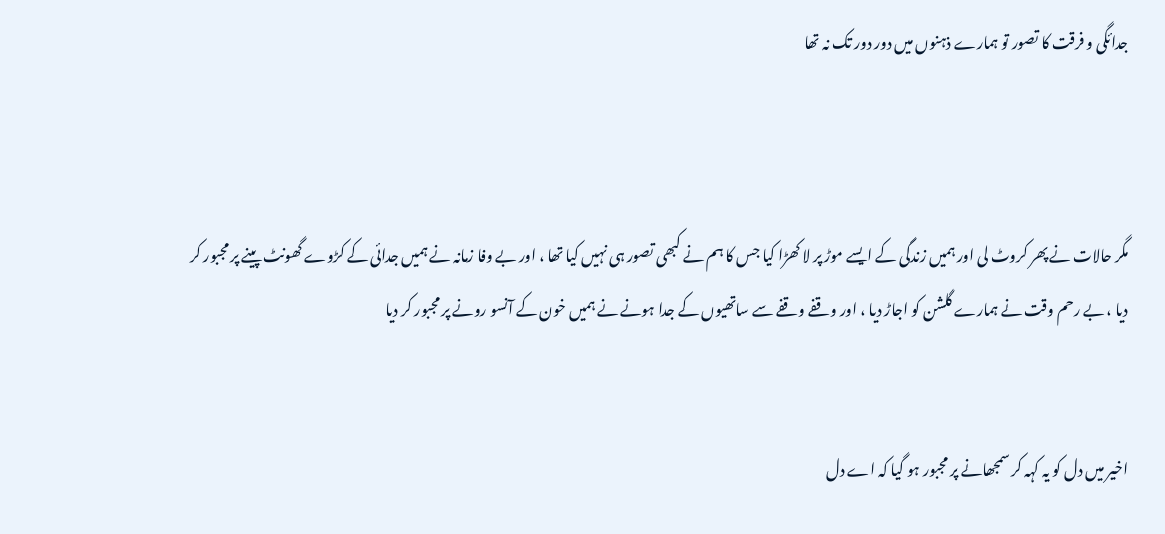جدائگی و فرقت کا تصور تو ہمارے ذہنوں میں دور دور تک نہ تھا



مگر حالات نے پھر کروٹ لی اور ہمیں زندگی کے ایسے موڑ پر لا کھڑا کیا جس کا ہم نے کبھی تصور ہی نہیں کیا تھا ، اور بے وفا زمانہ نے ہمیں جدائی کے کڑوے گھونٹ پینے پر مجبور کر دیا ، بے رحم وقت نے ہمارے گلشن کو اجاڑ دیا ، اور وقفے وقفے سے ساتھیوں کے جدا ہونے نے ہمیں خون کے آنسو رونے پر مجبور کر دیا


اخیر میں دل کو یہ کہہ کر سمجھانے پر مجبور ہو گیا کہ اے دل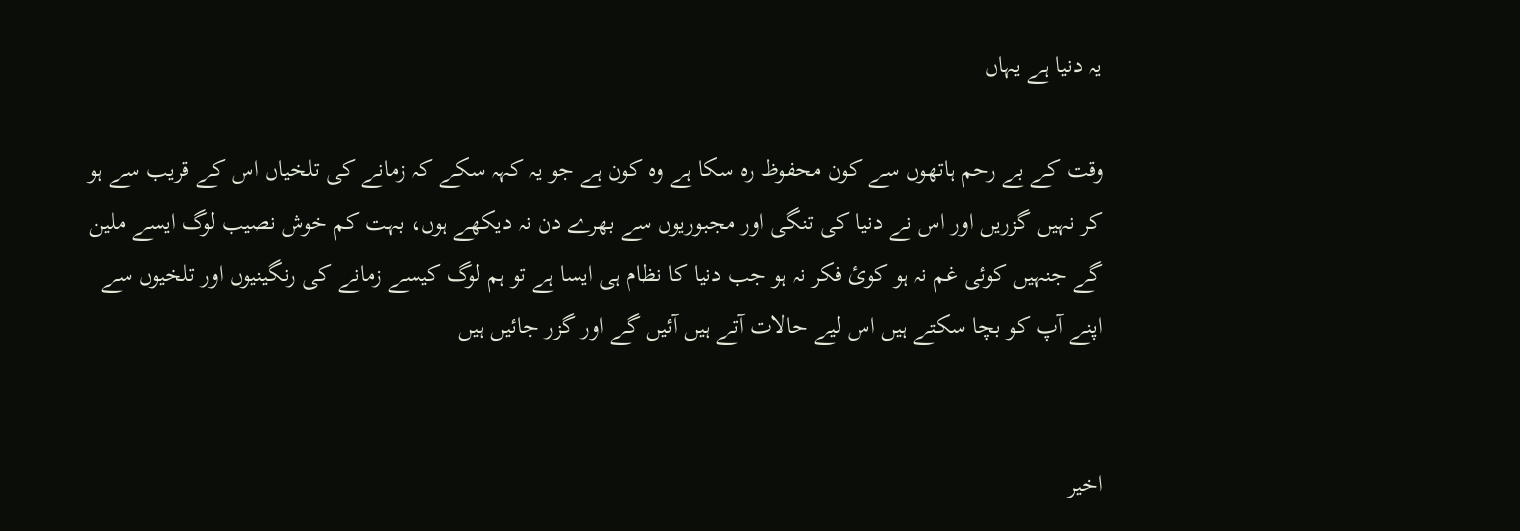یہ دنیا ہے یہاں

وقت کے بے رحم ہاتھوں سے کون محفوظ رہ سکا ہے وہ کون ہے جو یہ کہہ سکے کہ زمانے کی تلخیاں اس کے قریب سے ہو کر نہیں گزریں اور اس نے دنیا کی تنگی اور مجبوریوں سے بھرے دن نہ دیکھے ہوں، بہت کم خوش نصیب لوگ ایسے ملین گے جنہیں کوئی غم نہ ہو کوئ فکر نہ ہو جب دنیا کا نظام ہی ایسا ہے تو ہم لوگ کیسے زمانے کی رنگینیوں اور تلخیوں سے اپنے آپ کو بچا سکتے ہیں اس لیے حالات آتے ہیں آئیں گے اور گزر جائیں ہیں


اخیر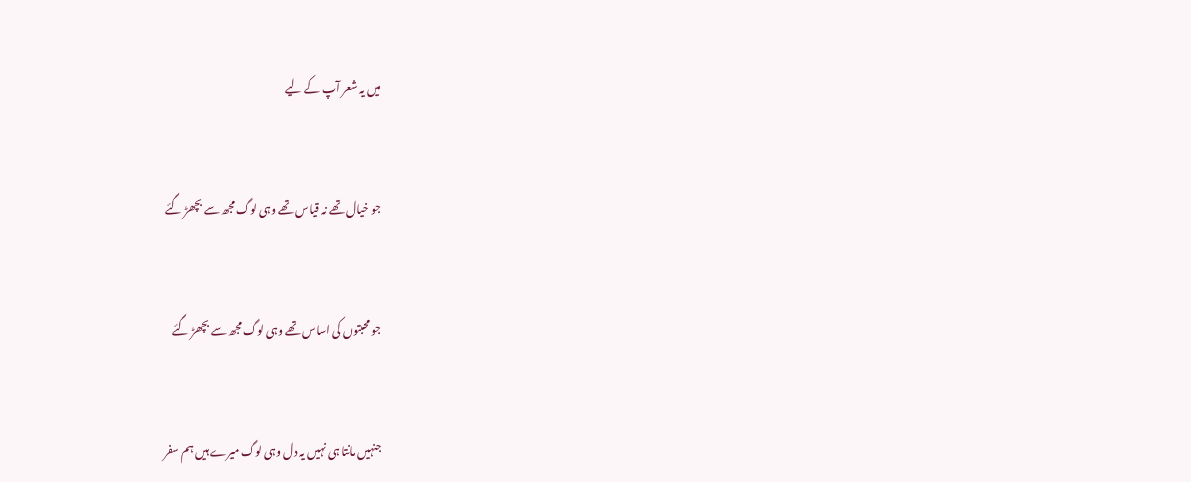میں یہ شعر آپ کے لیے


جو خیال تھے نہ قیاس تھے وہی لوگ مجھ سے بچھڑ گئے


جو محبتوں کی اساس تھے وہی لوگ مجھ سے بچھڑ گئے


جنہیں مانتا ہی نہیں یہ دل وہی لوگ میرے ہیں ہم سفر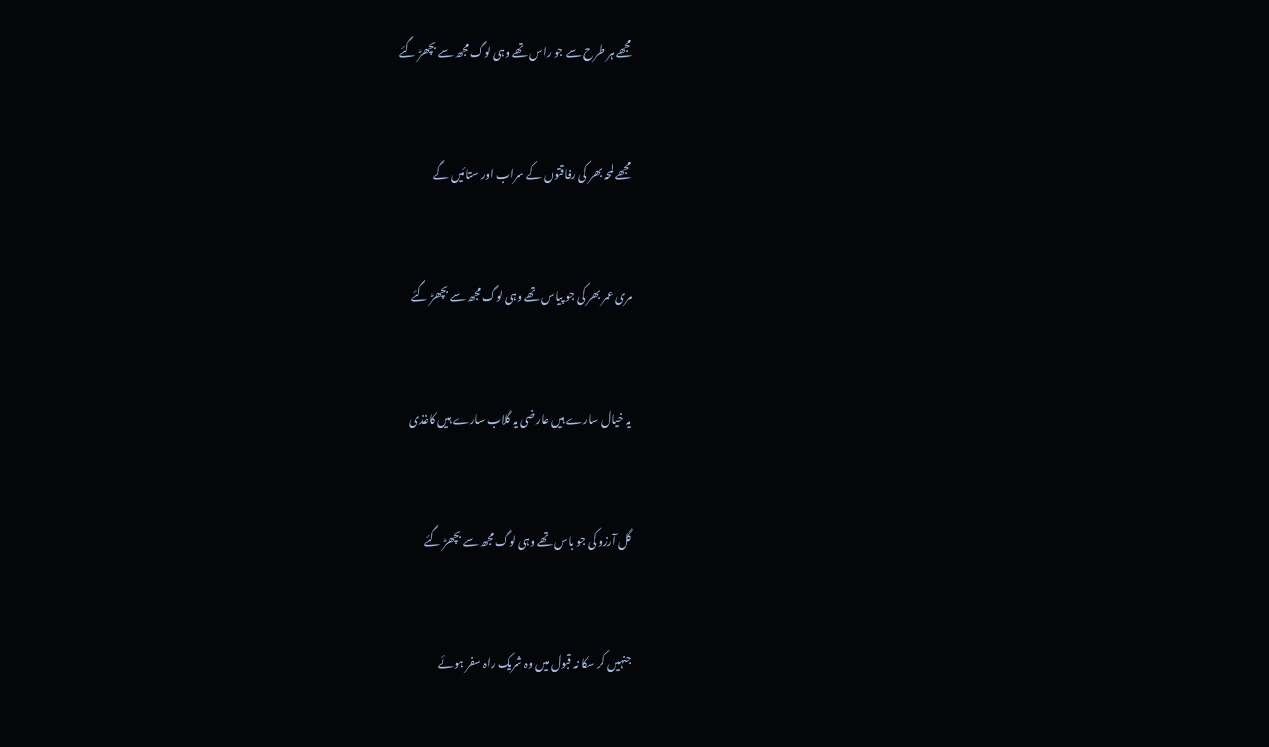مجھے ہر طرح سے جو راس تھے وہی لوگ مجھ سے بچھڑ گئے


مجھے لمحہ بھر کی رفاقتوں کے سراب اور ستائیں گے


مری عمر بھر کی جو پیاس تھے وہی لوگ مجھ سے بچھڑ گئے


یہ خیال سارے ہیں عارضی یہ گلاب سارے ہیں کاغذی


گل آرزو کی جو باس تھے وہی لوگ مجھ سے بچھڑ گئے


جنہیں کر سکا نہ قبول میں وہ شریک راہ سفر ہوئے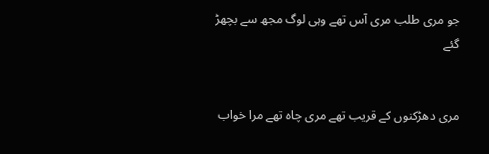جو مری طلب مری آس تھے وہی لوگ مجھ سے بچھڑ گئے


مری دھڑکنوں کے قریب تھے مری چاہ تھے مرا خواب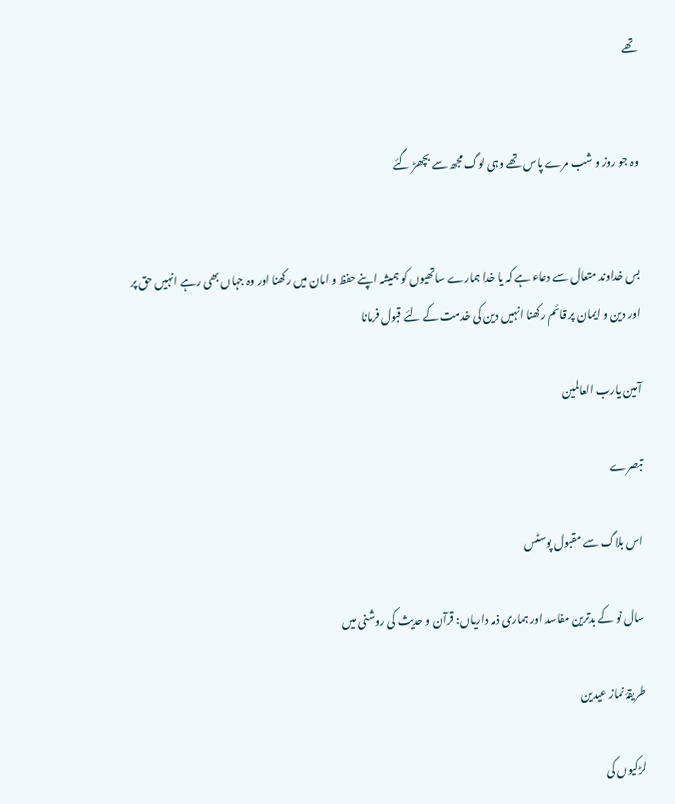تھے


وہ جو روز و شب مرے پاس تھے وہی لوگ مجھ سے بچھڑ گئے


بس خداوند متعال سے دعاء ہے کہ یا خدا ہمارے ساتھیوں کو ہمیشہ اپنے حفظ و امان میں رکھنا اور وہ جہاں بھی رہے انہیں حق پر اور دین و ایمان پر قائم رکھنا انہیں دین کی خدمت کے لئے قبول فرمانا

آمین یارب العالمین

تبصرے

اس بلاگ سے مقبول پوسٹس

سال نو کے بدترین مفاسد اور ہماری ذمہ داریاں: قرآن و حدیث کی روشنی میں

طریقۂ نماز عیدین

لڑکیوں کی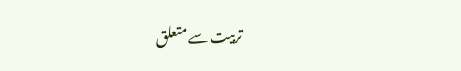تربیت سے متعلق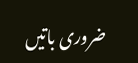ضروری باتیں